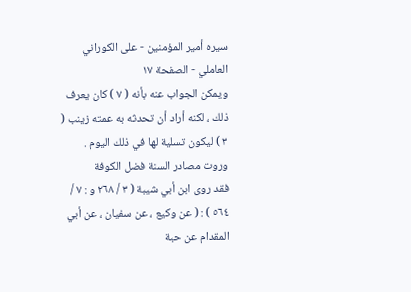سيره أمير المؤمنين - على الكوراني العاملي - الصفحة ١٧
ويمكن الجواب عنه بأنه ( ٧ ) كان يعرف ذلك ، لكنه أراد أن تحدثه به عمته زينب ( ٣ ) ليكون تسلية لها في ذلك اليوم .
وروت مصادر السنة فضل الكوفة
فقد روى ابن أبي شيبة ( ٣ / ٢٦٨ و : ٧ / ٥٦٤ ) : ( عن وكيع ، عن سفيان ، عن أبي المقدام عن حبة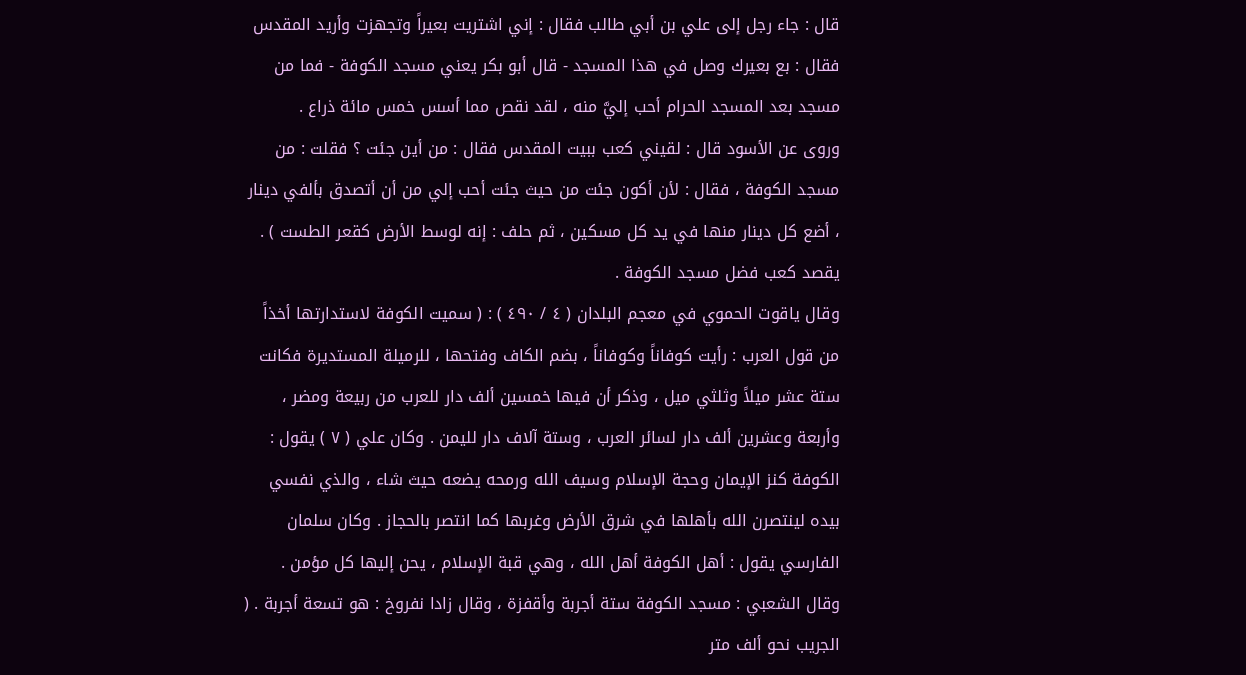قال : جاء رجل إلى علي بن أبي طالب فقال : إني اشتريت بعيراً وتجهزت وأريد المقدس فقال : بع بعيرك وصل في هذا المسجد - قال أبو بكر يعني مسجد الكوفة - فما من مسجد بعد المسجد الحرام أحب إليَّ منه ، لقد نقص مما أسس خمس مائة ذراع .
وروى عن الأسود قال : لقيني كعب ببيت المقدس فقال : من أين جئت ؟ فقلت : من مسجد الكوفة ، فقال : لأن أكون جئت من حيث جئت أحب إلي من أن أتصدق بألفي دينار ، أضع كل دينار منها في يد كل مسكين ، ثم حلف : إنه لوسط الأرض كقعر الطست ) . يقصد كعب فضل مسجد الكوفة .
وقال ياقوت الحموي في معجم البلدان ( ٤ / ٤٩٠ ) : ( سميت الكوفة لاستدارتها أخذاً من قول العرب : رأيت كوفاناً وكوفاناً ، بضم الكاف وفتحها ، للرميلة المستديرة فكانت ستة عشر ميلاً وثلثي ميل ، وذكر أن فيها خمسين ألف دار للعرب من ربيعة ومضر ، وأربعة وعشرين ألف دار لسائر العرب ، وستة آلاف دار لليمن . وكان علي ( ٧ ) يقول : الكوفة كنز الإيمان وحجة الإسلام وسيف الله ورمحه يضعه حيث شاء ، والذي نفسي بيده لينتصرن الله بأهلها في شرق الأرض وغربها كما انتصر بالحجاز . وكان سلمان الفارسي يقول : أهل الكوفة أهل الله ، وهي قبة الإسلام ، يحن إليها كل مؤمن .
وقال الشعبي : مسجد الكوفة ستة أجربة وأقفزة ، وقال زادا نفروخ : هو تسعة أجربة . ( الجريب نحو ألف متر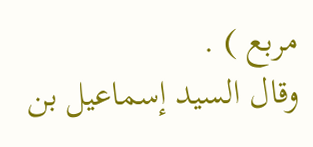مربع ) .
وقال السيد إسماعيل بن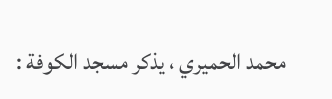محمد الحميري ، يذكر مسجد الكوفة :